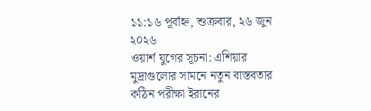১১:১৬ পূর্বাহ্ন, শুক্রবার, ২৬ জুন ২০২৬
ওয়ার্শ যুগের সূচনা: এশিয়ার মুদ্রাগুলোর সামনে নতুন বাস্তবতার কঠিন পরীক্ষা ইরানের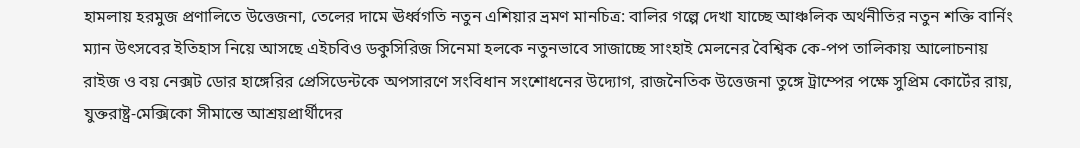হামলায় হরমুজ প্রণালিতে উত্তেজনা, তেলের দামে ঊর্ধ্বগতি নতুন এশিয়ার ভ্রমণ মানচিত্র: বালির গল্পে দেখা যাচ্ছে আঞ্চলিক অর্থনীতির নতুন শক্তি বার্নিং ম্যান উৎসবের ইতিহাস নিয়ে আসছে এইচবিও ডকুসিরিজ সিনেমা হলকে নতুনভাবে সাজাচ্ছে সাংহাই মেলনের বৈশ্বিক কে-পপ তালিকায় আলোচনায় রাইজ ও বয় নেক্সট ডোর হাঙ্গেরির প্রেসিডেন্টকে অপসারণে সংবিধান সংশোধনের উদ্যোগ, রাজনৈতিক উত্তেজনা তুঙ্গে ট্রাম্পের পক্ষে সুপ্রিম কোর্টের রায়, যুক্তরাষ্ট্র-মেক্সিকো সীমান্তে আশ্রয়প্রার্থীদের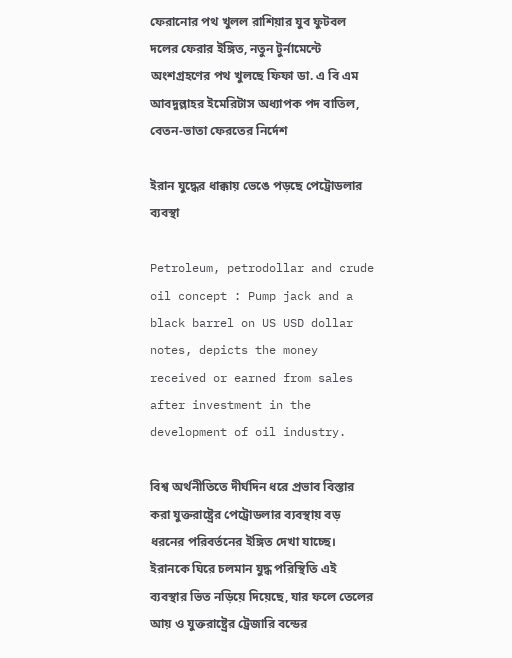ফেরানোর পথ খুলল রাশিয়ার যুব ফুটবল দলের ফেরার ইঙ্গিত, নতুন টুর্নামেন্টে অংশগ্রহণের পথ খুলছে ফিফা ডা. এ বি এম আবদুল্লাহর ইমেরিটাস অধ্যাপক পদ বাতিল, বেতন-ভাতা ফেরতের নির্দেশ

ইরান যুদ্ধের ধাক্কায় ভেঙে পড়ছে পেট্রোডলার ব্যবস্থা

Petroleum, petrodollar and crude oil concept : Pump jack and a black barrel on US USD dollar notes, depicts the money received or earned from sales after investment in the development of oil industry.

বিশ্ব অর্থনীতিতে দীর্ঘদিন ধরে প্রভাব বিস্তার করা যুক্তরাষ্ট্রের পেট্রোডলার ব্যবস্থায় বড় ধরনের পরিবর্তনের ইঙ্গিত দেখা যাচ্ছে। ইরানকে ঘিরে চলমান যুদ্ধ পরিস্থিতি এই ব্যবস্থার ভিত নড়িয়ে দিয়েছে, যার ফলে তেলের আয় ও যুক্তরাষ্ট্রের ট্রেজারি বন্ডের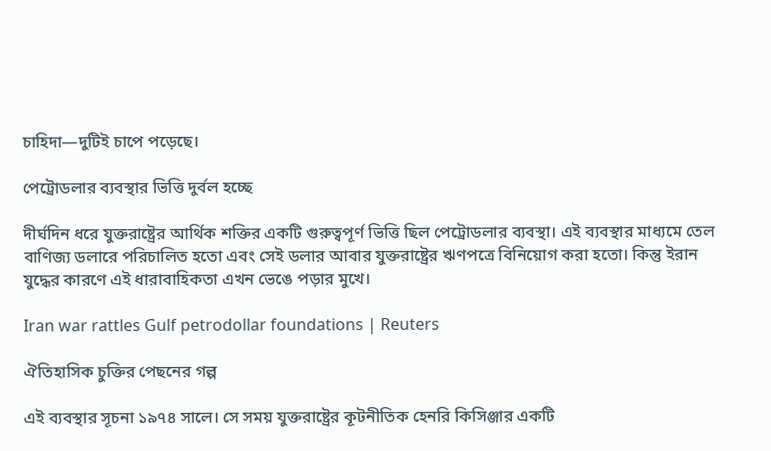চাহিদা—দুটিই চাপে পড়েছে।

পেট্রোডলার ব্যবস্থার ভিত্তি দুর্বল হচ্ছে

দীর্ঘদিন ধরে যুক্তরাষ্ট্রের আর্থিক শক্তির একটি গুরুত্বপূর্ণ ভিত্তি ছিল পেট্রোডলার ব্যবস্থা। এই ব্যবস্থার মাধ্যমে তেল বাণিজ্য ডলারে পরিচালিত হতো এবং সেই ডলার আবার যুক্তরাষ্ট্রের ঋণপত্রে বিনিয়োগ করা হতো। কিন্তু ইরান যুদ্ধের কারণে এই ধারাবাহিকতা এখন ভেঙে পড়ার মুখে।

Iran war rattles Gulf petrodollar foundations | Reuters

ঐতিহাসিক চুক্তির পেছনের গল্প

এই ব্যবস্থার সূচনা ১৯৭৪ সালে। সে সময় যুক্তরাষ্ট্রের কূটনীতিক হেনরি কিসিঞ্জার একটি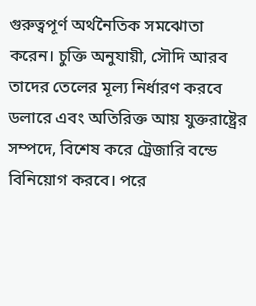গুরুত্বপূর্ণ অর্থনৈতিক সমঝোতা করেন। চুক্তি অনুযায়ী, সৌদি আরব তাদের তেলের মূল্য নির্ধারণ করবে ডলারে এবং অতিরিক্ত আয় যুক্তরাষ্ট্রের সম্পদে, বিশেষ করে ট্রেজারি বন্ডে বিনিয়োগ করবে। পরে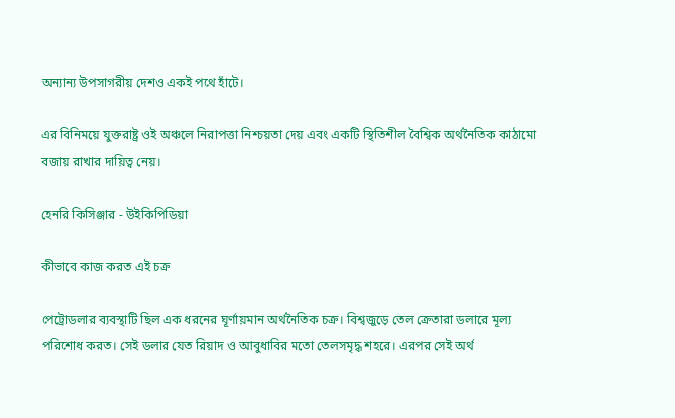অন্যান্য উপসাগরীয় দেশও একই পথে হাঁটে।

এর বিনিময়ে যুক্তরাষ্ট্র ওই অঞ্চলে নিরাপত্তা নিশ্চয়তা দেয় এবং একটি স্থিতিশীল বৈশ্বিক অর্থনৈতিক কাঠামো বজায় রাখার দায়িত্ব নেয়।

হেনরি কিসিঞ্জার - উইকিপিডিয়া

কীভাবে কাজ করত এই চক্র

পেট্রোডলার ব্যবস্থাটি ছিল এক ধরনের ঘূর্ণায়মান অর্থনৈতিক চক্র। বিশ্বজুড়ে তেল ক্রেতারা ডলারে মূল্য পরিশোধ করত। সেই ডলার যেত রিয়াদ ও আবুধাবির মতো তেলসমৃদ্ধ শহরে। এরপর সেই অর্থ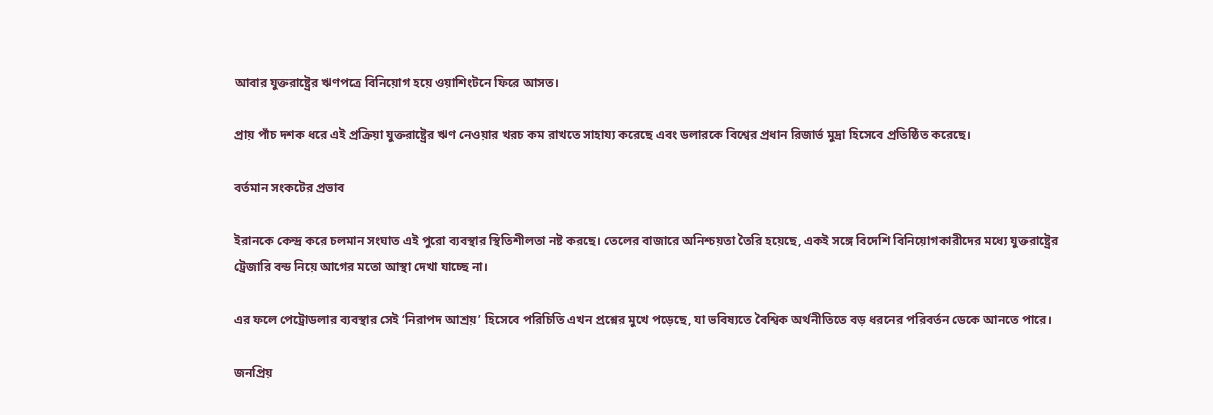আবার যুক্তরাষ্ট্রের ঋণপত্রে বিনিয়োগ হয়ে ওয়াশিংটনে ফিরে আসত।

প্রায় পাঁচ দশক ধরে এই প্রক্রিয়া যুক্তরাষ্ট্রের ঋণ নেওয়ার খরচ কম রাখতে সাহায্য করেছে এবং ডলারকে বিশ্বের প্রধান রিজার্ভ মুদ্রা হিসেবে প্রতিষ্ঠিত করেছে।

বর্তমান সংকটের প্রভাব

ইরানকে কেন্দ্র করে চলমান সংঘাত এই পুরো ব্যবস্থার স্থিতিশীলতা নষ্ট করছে। তেলের বাজারে অনিশ্চয়তা তৈরি হয়েছে, একই সঙ্গে বিদেশি বিনিয়োগকারীদের মধ্যে যুক্তরাষ্ট্রের ট্রেজারি বন্ড নিয়ে আগের মতো আস্থা দেখা যাচ্ছে না।

এর ফলে পেট্রোডলার ব্যবস্থার সেই ‘নিরাপদ আশ্রয়’ হিসেবে পরিচিতি এখন প্রশ্নের মুখে পড়েছে, যা ভবিষ্যতে বৈশ্বিক অর্থনীতিতে বড় ধরনের পরিবর্তন ডেকে আনতে পারে।

জনপ্রিয়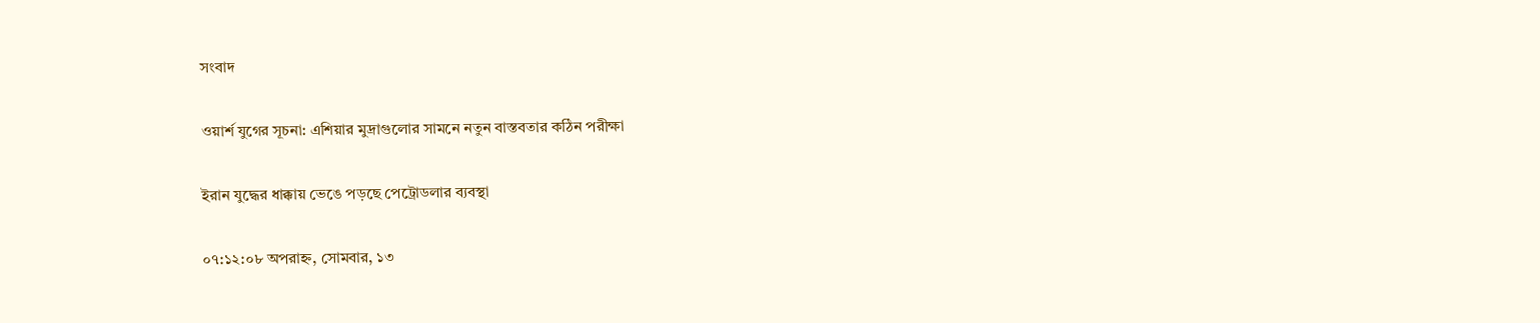সংবাদ

ওয়ার্শ যুগের সূচনা: এশিয়ার মুদ্রাগুলোর সামনে নতুন বাস্তবতার কঠিন পরীক্ষা

ইরান যুদ্ধের ধাক্কায় ভেঙে পড়ছে পেট্রোডলার ব্যবস্থা

০৭:১২:০৮ অপরাহ্ন, সোমবার, ১৩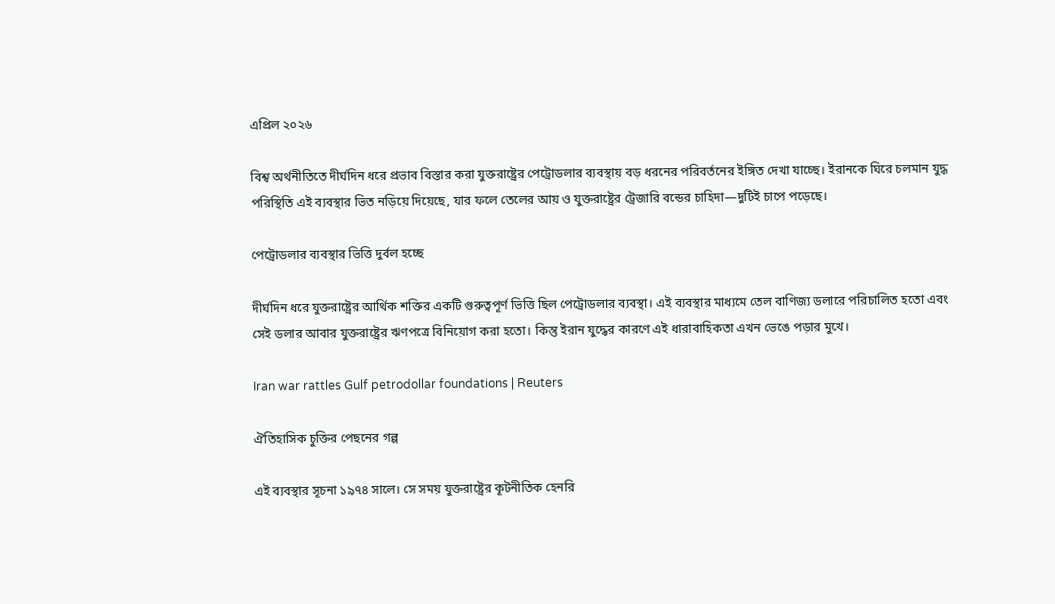এপ্রিল ২০২৬

বিশ্ব অর্থনীতিতে দীর্ঘদিন ধরে প্রভাব বিস্তার করা যুক্তরাষ্ট্রের পেট্রোডলার ব্যবস্থায় বড় ধরনের পরিবর্তনের ইঙ্গিত দেখা যাচ্ছে। ইরানকে ঘিরে চলমান যুদ্ধ পরিস্থিতি এই ব্যবস্থার ভিত নড়িয়ে দিয়েছে, যার ফলে তেলের আয় ও যুক্তরাষ্ট্রের ট্রেজারি বন্ডের চাহিদা—দুটিই চাপে পড়েছে।

পেট্রোডলার ব্যবস্থার ভিত্তি দুর্বল হচ্ছে

দীর্ঘদিন ধরে যুক্তরাষ্ট্রের আর্থিক শক্তির একটি গুরুত্বপূর্ণ ভিত্তি ছিল পেট্রোডলার ব্যবস্থা। এই ব্যবস্থার মাধ্যমে তেল বাণিজ্য ডলারে পরিচালিত হতো এবং সেই ডলার আবার যুক্তরাষ্ট্রের ঋণপত্রে বিনিয়োগ করা হতো। কিন্তু ইরান যুদ্ধের কারণে এই ধারাবাহিকতা এখন ভেঙে পড়ার মুখে।

Iran war rattles Gulf petrodollar foundations | Reuters

ঐতিহাসিক চুক্তির পেছনের গল্প

এই ব্যবস্থার সূচনা ১৯৭৪ সালে। সে সময় যুক্তরাষ্ট্রের কূটনীতিক হেনরি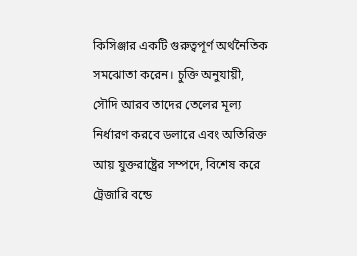কিসিঞ্জার একটি গুরুত্বপূর্ণ অর্থনৈতিক সমঝোতা করেন। চুক্তি অনুযায়ী, সৌদি আরব তাদের তেলের মূল্য নির্ধারণ করবে ডলারে এবং অতিরিক্ত আয় যুক্তরাষ্ট্রের সম্পদে, বিশেষ করে ট্রেজারি বন্ডে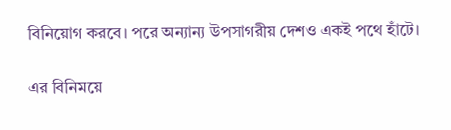বিনিয়োগ করবে। পরে অন্যান্য উপসাগরীয় দেশও একই পথে হাঁটে।

এর বিনিময়ে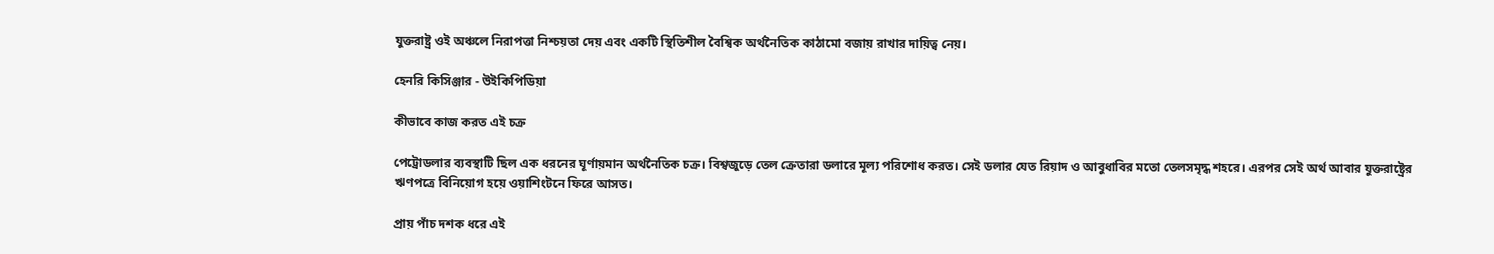যুক্তরাষ্ট্র ওই অঞ্চলে নিরাপত্তা নিশ্চয়তা দেয় এবং একটি স্থিতিশীল বৈশ্বিক অর্থনৈতিক কাঠামো বজায় রাখার দায়িত্ব নেয়।

হেনরি কিসিঞ্জার - উইকিপিডিয়া

কীভাবে কাজ করত এই চক্র

পেট্রোডলার ব্যবস্থাটি ছিল এক ধরনের ঘূর্ণায়মান অর্থনৈতিক চক্র। বিশ্বজুড়ে তেল ক্রেতারা ডলারে মূল্য পরিশোধ করত। সেই ডলার যেত রিয়াদ ও আবুধাবির মতো তেলসমৃদ্ধ শহরে। এরপর সেই অর্থ আবার যুক্তরাষ্ট্রের ঋণপত্রে বিনিয়োগ হয়ে ওয়াশিংটনে ফিরে আসত।

প্রায় পাঁচ দশক ধরে এই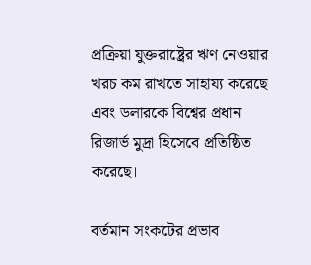প্রক্রিয়া যুক্তরাষ্ট্রের ঋণ নেওয়ার খরচ কম রাখতে সাহায্য করেছে এবং ডলারকে বিশ্বের প্রধান রিজার্ভ মুদ্রা হিসেবে প্রতিষ্ঠিত করেছে।

বর্তমান সংকটের প্রভাব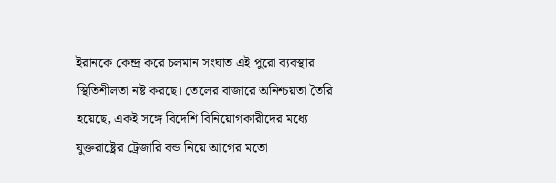ইরানকে কেন্দ্র করে চলমান সংঘাত এই পুরো ব্যবস্থার স্থিতিশীলতা নষ্ট করছে। তেলের বাজারে অনিশ্চয়তা তৈরি হয়েছে, একই সঙ্গে বিদেশি বিনিয়োগকারীদের মধ্যে যুক্তরাষ্ট্রের ট্রেজারি বন্ড নিয়ে আগের মতো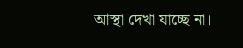আস্থা দেখা যাচ্ছে না।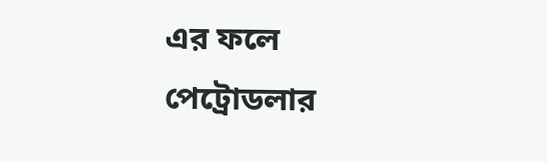এর ফলে পেট্রোডলার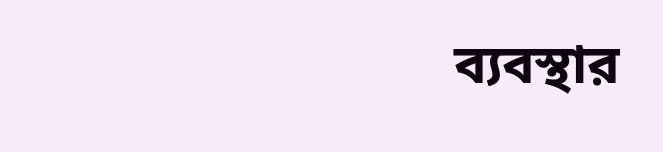ব্যবস্থার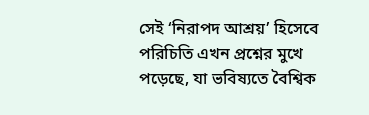সেই ‘নিরাপদ আশ্রয়’ হিসেবে পরিচিতি এখন প্রশ্নের মুখে পড়েছে, যা ভবিষ্যতে বৈশ্বিক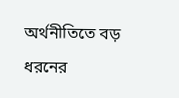অর্থনীতিতে বড় ধরনের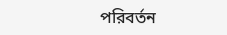পরিবর্তন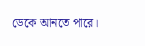ডেকে আনতে পারে।